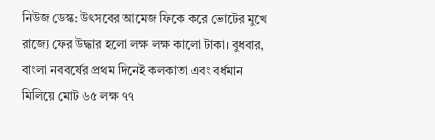নিউজ ডেস্ক: উৎসবের আমেজ ফিকে করে ভোটের মুখে রাজ্যে ফের উদ্ধার হলো লক্ষ লক্ষ কালো টাকা। বুধবার, বাংলা নববর্ষের প্রথম দিনেই কলকাতা এবং বর্ধমান মিলিয়ে মোট ৬৫ লক্ষ ৭৭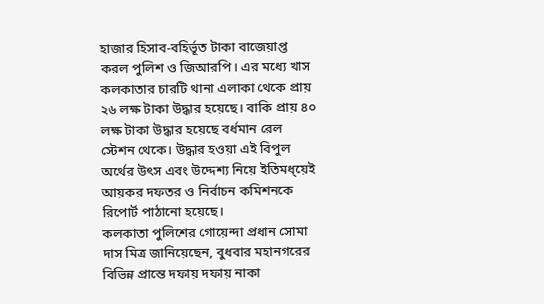হাজার হিসাব-বহির্ভূত টাকা বাজেয়াপ্ত করল পুলিশ ও জিআরপি। এর মধ্যে খাস কলকাতার চারটি থানা এলাকা থেকে প্রায় ২৬ লক্ষ টাকা উদ্ধার হয়েছে। বাকি প্রায় ৪০ লক্ষ টাকা উদ্ধার হয়েছে বর্ধমান রেল স্টেশন থেকে। উদ্ধার হওয়া এই বিপুল অর্থের উৎস এবং উদ্দেশ্য নিয়ে ইতিমধ্য়েই আয়কর দফতর ও নির্বাচন কমিশনকে রিপোর্ট পাঠানো হয়েছে।
কলকাতা পুলিশের গোয়েন্দা প্রধান সোমা দাস মিত্র জানিয়েছেন, বুধবার মহানগরের বিভিন্ন প্রান্তে দফায় দফায় নাকা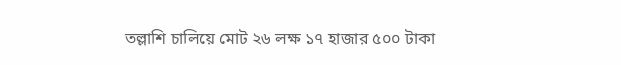তল্লাশি চালিয়ে মোট ২৬ লক্ষ ১৭ হাজার ৫০০ টাকা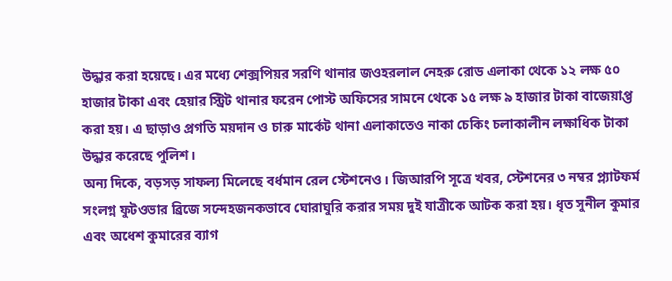উদ্ধার করা হয়েছে। এর মধ্যে শেক্সপিয়র সরণি থানার জওহরলাল নেহরু রোড এলাকা থেকে ১২ লক্ষ ৫০ হাজার টাকা এবং হেয়ার স্ট্রিট থানার ফরেন পোস্ট অফিসের সামনে থেকে ১৫ লক্ষ ৯ হাজার টাকা বাজেয়াপ্ত করা হয়। এ ছাড়াও প্রগতি ময়দান ও চারু মার্কেট থানা এলাকাতেও নাকা চেকিং চলাকালীন লক্ষাধিক টাকা উদ্ধার করেছে পুলিশ।
অন্য দিকে, বড়সড় সাফল্য মিলেছে বর্ধমান রেল স্টেশনেও। জিআরপি সূত্রে খবর, স্টেশনের ৩ নম্বর প্ল্যাটফর্ম সংলগ্ন ফুটওভার ব্রিজে সন্দেহজনকভাবে ঘোরাঘুরি করার সময় দুই যাত্রীকে আটক করা হয়। ধৃত সুনীল কুমার এবং অধেশ কুমারের ব্যাগ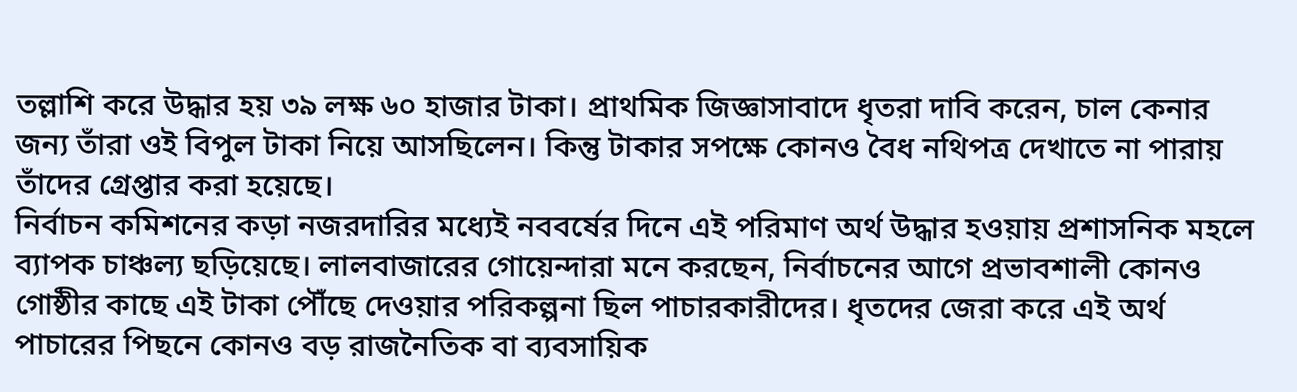তল্লাশি করে উদ্ধার হয় ৩৯ লক্ষ ৬০ হাজার টাকা। প্রাথমিক জিজ্ঞাসাবাদে ধৃতরা দাবি করেন, চাল কেনার জন্য তাঁরা ওই বিপুল টাকা নিয়ে আসছিলেন। কিন্তু টাকার সপক্ষে কোনও বৈধ নথিপত্র দেখাতে না পারায় তাঁদের গ্রেপ্তার করা হয়েছে।
নির্বাচন কমিশনের কড়া নজরদারির মধ্যেই নববর্ষের দিনে এই পরিমাণ অর্থ উদ্ধার হওয়ায় প্রশাসনিক মহলে ব্যাপক চাঞ্চল্য ছড়িয়েছে। লালবাজারের গোয়েন্দারা মনে করছেন, নির্বাচনের আগে প্রভাবশালী কোনও গোষ্ঠীর কাছে এই টাকা পৌঁছে দেওয়ার পরিকল্পনা ছিল পাচারকারীদের। ধৃতদের জেরা করে এই অর্থ পাচারের পিছনে কোনও বড় রাজনৈতিক বা ব্যবসায়িক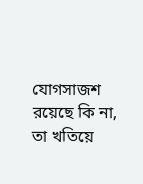যোগসাজশ রয়েছে কি না, তা খতিয়ে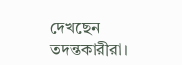দেখছেন তদন্তকারীরা।